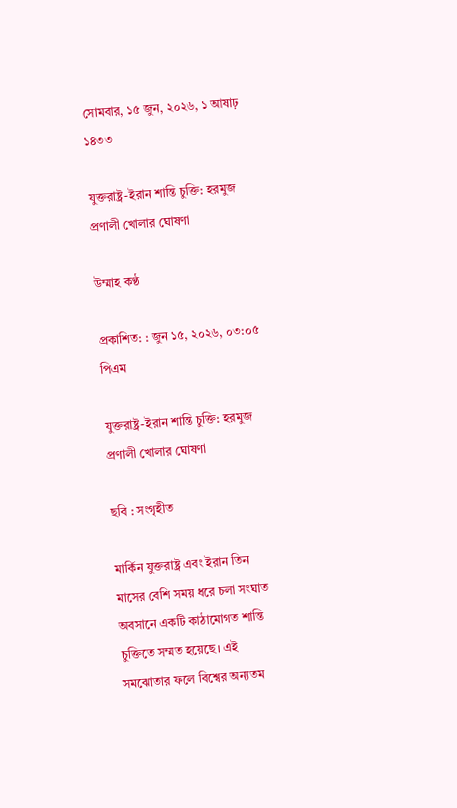সোমবার, ১৫ জুন, ২০২৬, ১ আষাঢ় ১৪৩৩

যুক্তরাষ্ট্র-ইরান শান্তি চুক্তি: হরমুজ প্রণালী খোলার ঘোষণা

উম্মাহ কণ্ঠ

প্রকাশিত: : জুন ১৫, ২০২৬, ০৩:০৫ পিএম

যুক্তরাষ্ট্র-ইরান শান্তি চুক্তি: হরমুজ প্রণালী খোলার ঘোষণা

ছবি : সংগৃহীত

মার্কিন যুক্তরাষ্ট্র এবং ইরান তিন মাসের বেশি সময় ধরে চলা সংঘাত অবসানে একটি কাঠামোগত শান্তি চুক্তিতে সম্মত হয়েছে। এই সমঝোতার ফলে বিশ্বের অন্যতম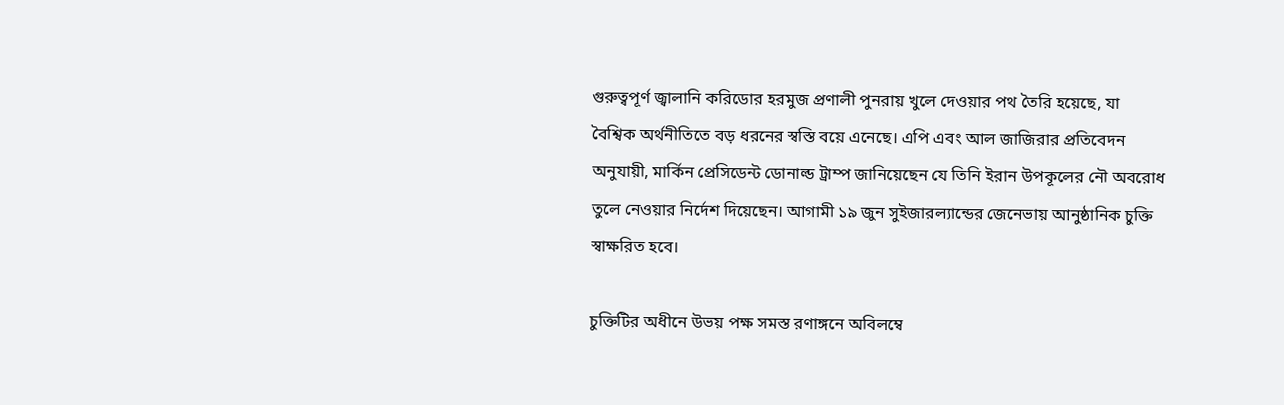গুরুত্বপূর্ণ জ্বালানি করিডোর হরমুজ প্রণালী পুনরায় খুলে দেওয়ার পথ তৈরি হয়েছে, যা বৈশ্বিক অর্থনীতিতে বড় ধরনের স্বস্তি বয়ে এনেছে। এপি এবং আল জাজিরার প্রতিবেদন অনুযায়ী, মার্কিন প্রেসিডেন্ট ডোনাল্ড ট্রাম্প জানিয়েছেন যে তিনি ইরান উপকূলের নৌ অবরোধ তুলে নেওয়ার নির্দেশ দিয়েছেন। আগামী ১৯ জুন সুইজারল্যান্ডের জেনেভায় আনুষ্ঠানিক চুক্তি স্বাক্ষরিত হবে।

চুক্তিটির অধীনে উভয় পক্ষ সমস্ত রণাঙ্গনে অবিলম্বে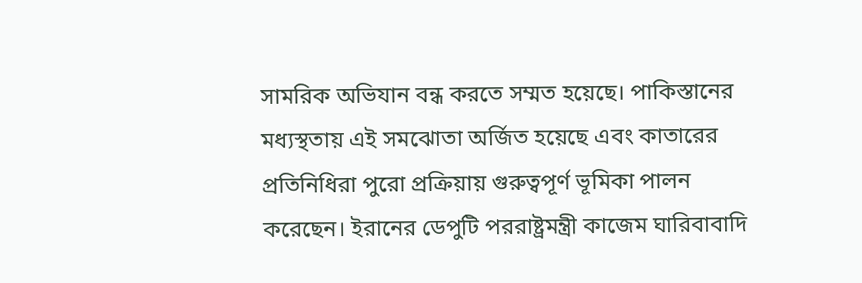সামরিক অভিযান বন্ধ করতে সম্মত হয়েছে। পাকিস্তানের মধ্যস্থতায় এই সমঝোতা অর্জিত হয়েছে এবং কাতারের প্রতিনিধিরা পুরো প্রক্রিয়ায় গুরুত্বপূর্ণ ভূমিকা পালন করেছেন। ইরানের ডেপুটি পররাষ্ট্রমন্ত্রী কাজেম ঘারিবাবাদি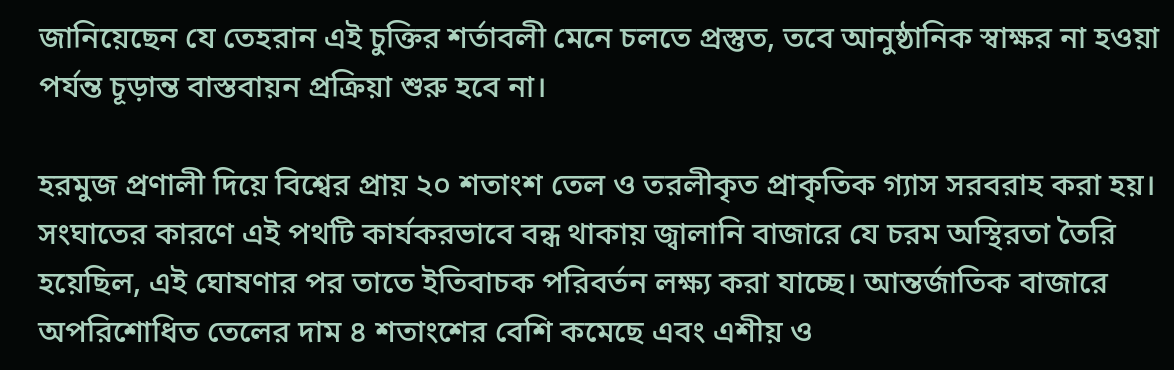জানিয়েছেন যে তেহরান এই চুক্তির শর্তাবলী মেনে চলতে প্রস্তুত, তবে আনুষ্ঠানিক স্বাক্ষর না হওয়া পর্যন্ত চূড়ান্ত বাস্তবায়ন প্রক্রিয়া শুরু হবে না।

হরমুজ প্রণালী দিয়ে বিশ্বের প্রায় ২০ শতাংশ তেল ও তরলীকৃত প্রাকৃতিক গ্যাস সরবরাহ করা হয়। সংঘাতের কারণে এই পথটি কার্যকরভাবে বন্ধ থাকায় জ্বালানি বাজারে যে চরম অস্থিরতা তৈরি হয়েছিল, এই ঘোষণার পর তাতে ইতিবাচক পরিবর্তন লক্ষ্য করা যাচ্ছে। আন্তর্জাতিক বাজারে অপরিশোধিত তেলের দাম ৪ শতাংশের বেশি কমেছে এবং এশীয় ও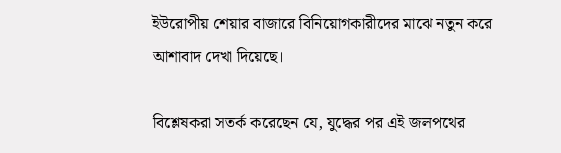ইউরোপীয় শেয়ার বাজারে বিনিয়োগকারীদের মাঝে নতুন করে আশাবাদ দেখা দিয়েছে।

বিশ্লেষকরা সতর্ক করেছেন যে, যুদ্ধের পর এই জলপথের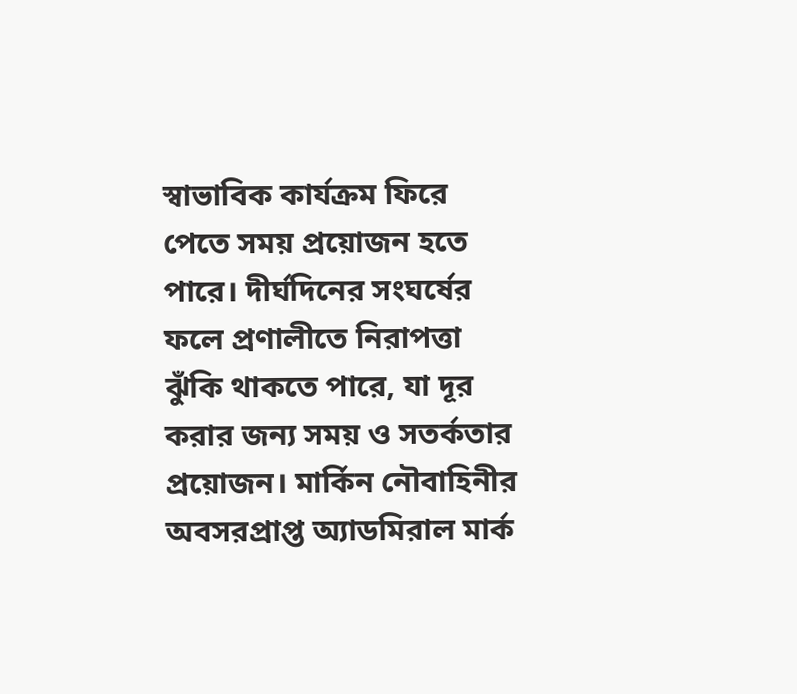স্বাভাবিক কার্যক্রম ফিরে পেতে সময় প্রয়োজন হতে পারে। দীর্ঘদিনের সংঘর্ষের ফলে প্রণালীতে নিরাপত্তা ঝুঁকি থাকতে পারে, যা দূর করার জন্য সময় ও সতর্কতার প্রয়োজন। মার্কিন নৌবাহিনীর অবসরপ্রাপ্ত অ্যাডমিরাল মার্ক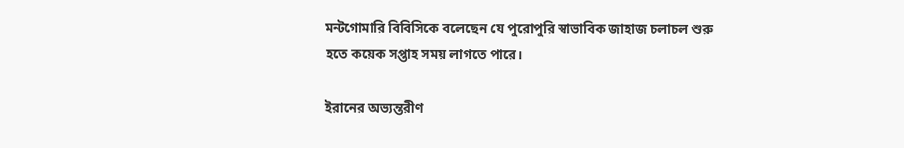মন্টগোমারি বিবিসিকে বলেছেন যে পুরোপুরি স্বাভাবিক জাহাজ চলাচল শুরু হতে কয়েক সপ্তাহ সময় লাগতে পারে।

ইরানের অভ্যন্তরীণ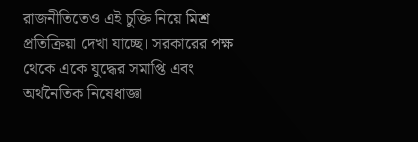রাজনীতিতেও এই চুক্তি নিয়ে মিশ্র প্রতিক্রিয়া দেখা যাচ্ছে। সরকারের পক্ষ থেকে একে যুদ্ধের সমাপ্তি এবং অর্থনৈতিক নিষেধাজ্ঞা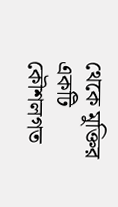থেকে মুক্তির একটি কৌশলগত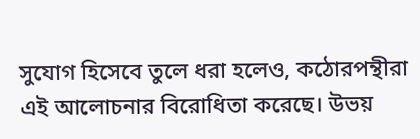সুযোগ হিসেবে তুলে ধরা হলেও, কঠোরপন্থীরা এই আলোচনার বিরোধিতা করেছে। উভয়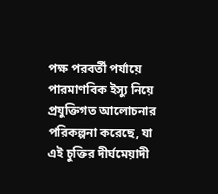পক্ষ পরবর্তী পর্যায়ে পারমাণবিক ইস্যু নিয়ে প্রযুক্তিগত আলোচনার পরিকল্পনা করেছে, যা এই চুক্তির দীর্ঘমেয়াদী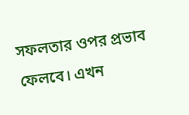সফলতার ওপর প্রভাব ফেলবে। এখন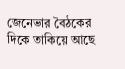জেনেভার বৈঠকের দিকে তাকিয়ে আছে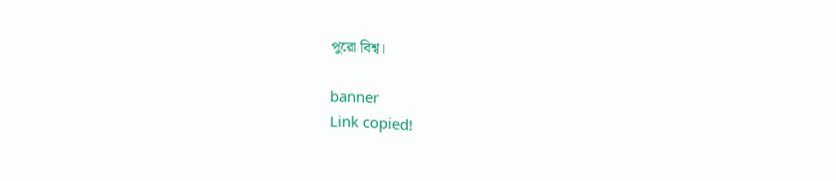পুরো বিশ্ব।

banner
Link copied!